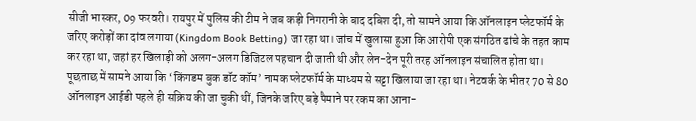सीजी भास्कर, 09 फरवरी। रायपुर में पुलिस की टीम ने जब कड़ी निगरानी के बाद दबिश दी, तो सामने आया कि ऑनलाइन प्लेटफॉर्म के जरिए करोड़ों का दांव लगाया (Kingdom Book Betting) जा रहा था। जांच में खुलासा हुआ कि आरोपी एक संगठित ढांचे के तहत काम कर रहा था, जहां हर खिलाड़ी को अलग-अलग डिजिटल पहचान दी जाती थी और लेन-देन पूरी तरह ऑनलाइन संचालित होता था।
पूछताछ में सामने आया कि ‘किंगडम बुक डॉट कॉम’ नामक प्लेटफॉर्म के माध्यम से सट्टा खिलाया जा रहा था। नेटवर्क के भीतर 70 से 80 ऑनलाइन आईडी पहले ही सक्रिय की जा चुकी थीं, जिनके जरिए बड़े पैमाने पर रकम का आना-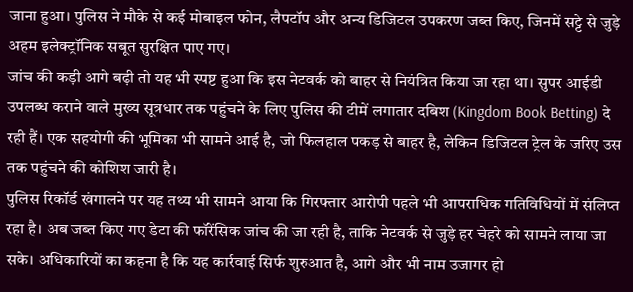जाना हुआ। पुलिस ने मौके से कई मोबाइल फोन, लैपटॉप और अन्य डिजिटल उपकरण जब्त किए, जिनमें सट्टे से जुड़े अहम इलेक्ट्रॉनिक सबूत सुरक्षित पाए गए।
जांच की कड़ी आगे बढ़ी तो यह भी स्पष्ट हुआ कि इस नेटवर्क को बाहर से नियंत्रित किया जा रहा था। सुपर आईडी उपलब्ध कराने वाले मुख्य सूत्रधार तक पहुंचने के लिए पुलिस की टीमें लगातार दबिश (Kingdom Book Betting) दे रही हैं। एक सहयोगी की भूमिका भी सामने आई है, जो फिलहाल पकड़ से बाहर है, लेकिन डिजिटल ट्रेल के जरिए उस तक पहुंचने की कोशिश जारी है।
पुलिस रिकॉर्ड खंगालने पर यह तथ्य भी सामने आया कि गिरफ्तार आरोपी पहले भी आपराधिक गतिविधियों में संलिप्त रहा है। अब जब्त किए गए डेटा की फॉरेंसिक जांच की जा रही है, ताकि नेटवर्क से जुड़े हर चेहरे को सामने लाया जा सके। अधिकारियों का कहना है कि यह कार्रवाई सिर्फ शुरुआत है, आगे और भी नाम उजागर हो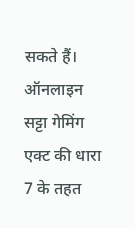सकते हैं।
ऑनलाइन सट्टा गेमिंग एक्ट की धारा 7 के तहत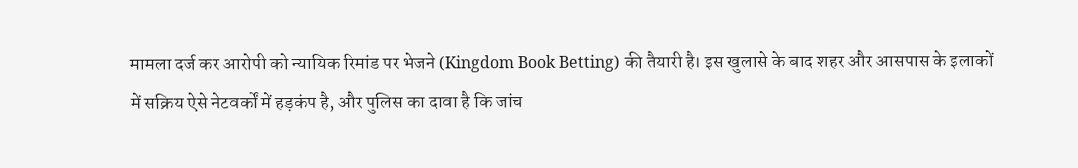मामला दर्ज कर आरोपी को न्यायिक रिमांड पर भेजने (Kingdom Book Betting) की तैयारी है। इस खुलासे के बाद शहर और आसपास के इलाकों में सक्रिय ऐसे नेटवर्कों में हड़कंप है, और पुलिस का दावा है कि जांच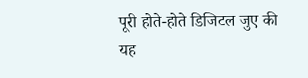पूरी होते-होते डिजिटल जुए की यह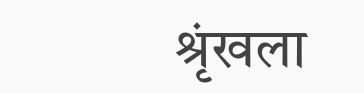श्रृंखला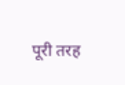पूरी तरह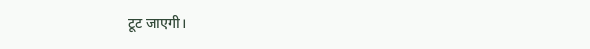टूट जाएगी।